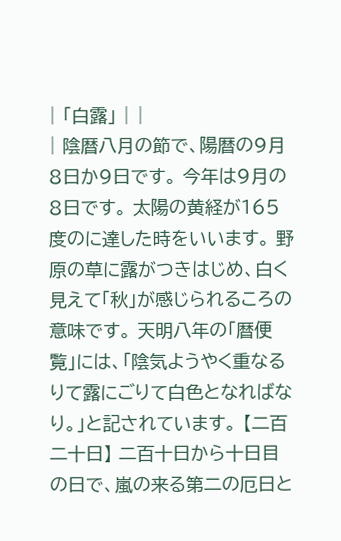| 「白露」 | |
| 陰暦八月の節で、陽暦の9月8日か9日です。 今年は9月の8日です。 太陽の黄経が165度のに達した時をいいます。 野原の草に露がつきはじめ、白く見えて「秋」が感じられるころの意味です。 天明八年の「暦便覧」には、「陰気ようやく重なるりて露にごりて白色となればなり。」と記されています。 【二百二十日】 二百十日から十日目の日で、嵐の来る第二の厄日と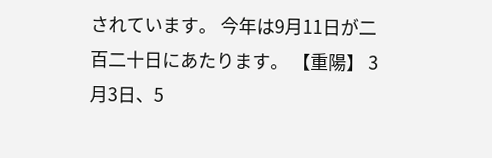されています。 今年は9月11日が二百二十日にあたります。 【重陽】 3月3日、5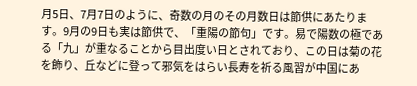月5日、7月7日のように、奇数の月のその月数日は節供にあたります。9月の9日も実は節供で、「重陽の節句」です。易で陽数の極である「九」が重なることから目出度い日とされており、この日は菊の花を飾り、丘などに登って邪気をはらい長寿を祈る風習が中国にあ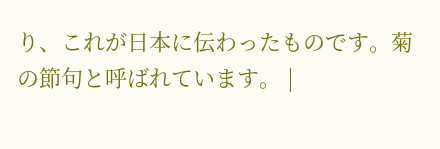り、これが日本に伝わったものです。菊の節句と呼ばれています。 |